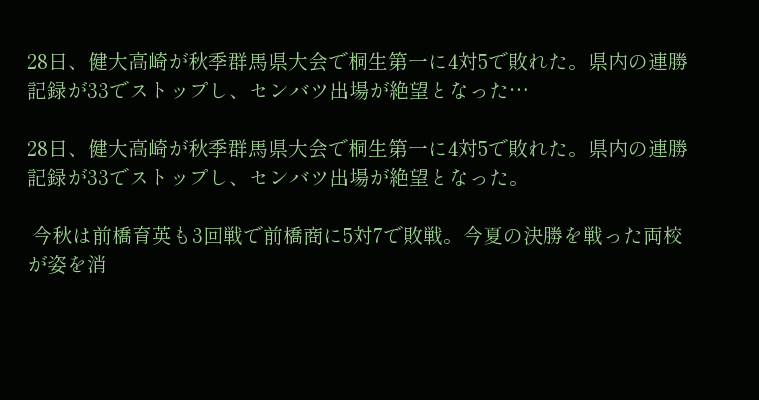28日、健大高崎が秋季群馬県大会で桐生第一に4対5で敗れた。県内の連勝記録が33でストップし、センバツ出場が絶望となった…

28日、健大高崎が秋季群馬県大会で桐生第一に4対5で敗れた。県内の連勝記録が33でストップし、センバツ出場が絶望となった。

 今秋は前橋育英も3回戦で前橋商に5対7で敗戦。今夏の決勝を戦った両校が姿を消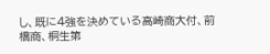し、既に4強を決めている高崎商大付、前橋商、桐生第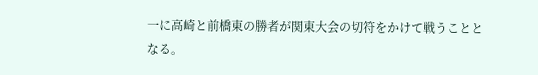一に高崎と前橋東の勝者が関東大会の切符をかけて戦うこととなる。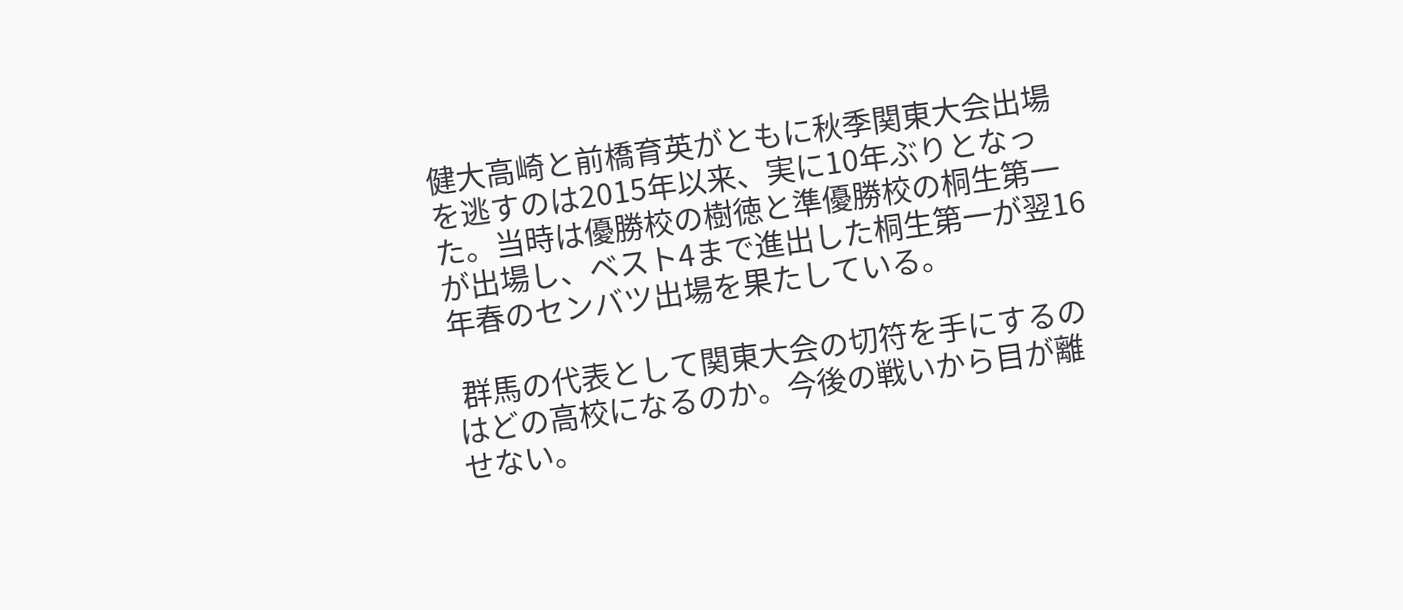健大高崎と前橋育英がともに秋季関東大会出場を逃すのは2015年以来、実に10年ぶりとなった。当時は優勝校の樹徳と準優勝校の桐生第一が出場し、ベスト4まで進出した桐生第一が翌16年春のセンバツ出場を果たしている。

 群馬の代表として関東大会の切符を手にするのはどの高校になるのか。今後の戦いから目が離せない。